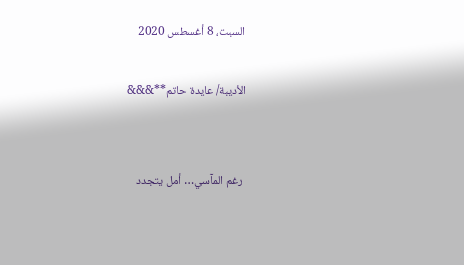السبت، 8 أغسطس 2020

الأديبة/ عايدة حاتم**&&&


 رغم المآسي… أمل يتجدد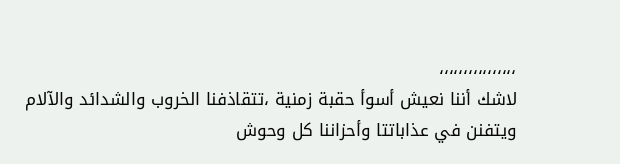،،،،،،،،،،،،،،،،
لاشك أننا نعيش أسوأ حقبة زمنية ،تتقاذفنا الخروب والشدائد والآلام ويتفنن في عذاباتتا وأحزاننا كل وحوش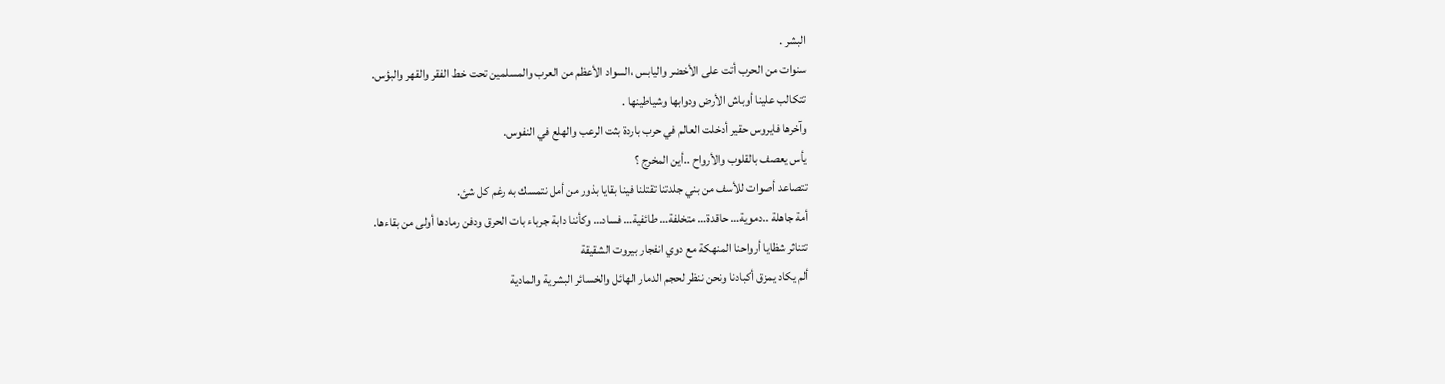البشر .
سنوات من الحرب أتت على الأخضر واليابس ،السواد الأعظم من العرب والمسلمين تحت خط الفقر والقهر والبؤس.
تتكالب علينا أوباش الأرض ودوابها وشياطينها .
وآخرها فايروس حقير أدخلت العالم في حرب باردة بثت الرعب والهلع في النفوس.
يأس يعصف بالقلوب والأرواح ..أين المخرج ؟
تتصاعد أصوات للأسف من بني جلدتنا تقتلنا فينا بقايا بذور من أمل نتمسك به رغم كل شئ.
أمة جاهلة ..دموية… حاقدة… متخلفة… طائفية… فساد… وكأننا دابة جرباء بات الحرق ودفن رمادها أولى من بقاءها.
تتناثر شظايا أرواحنا المنهكة مع دوي انفجار بيروت الشقيقة
ألم يكاد يمزق أكبادنا ونحن ننظر لحجم الدمار الهائل والخسائر البشرية والمادية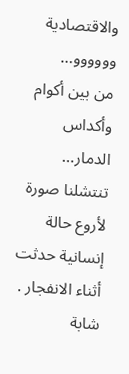والاقتصادية وووووو…
من بين أكوام وأكداس الدمار… تنتشلنا صورة لأروع حالة إنسانية حدثت أثناء الانفجار .
شابة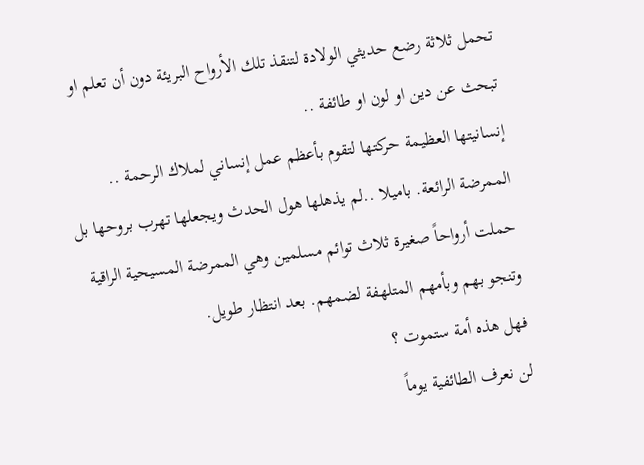تحمل ثلاثة رضع حديثي الولادة لتنقذ تلك الأرواح البريئة دون أن تعلم او تبحث عن دين او لون او طائفة ..
إنسانيتها العظيمة حركتها لتقوم بأعظم عمل إنساني لملاك الرحمة ..
الممرضة الرائعة. باميلا ..لم يذهلها هول الحدث ويجعلها تهرب بروحها بل حملت أرواحاً صغيرة ثلاث توائم مسلمين وهي الممرضة المسيحية الراقية وتنجو بهم وبأمهم المتلهفة لضمهم. بعد انتظار طويل.
فهل هذه أمة ستموت ؟
لن نعرف الطائفية يوماً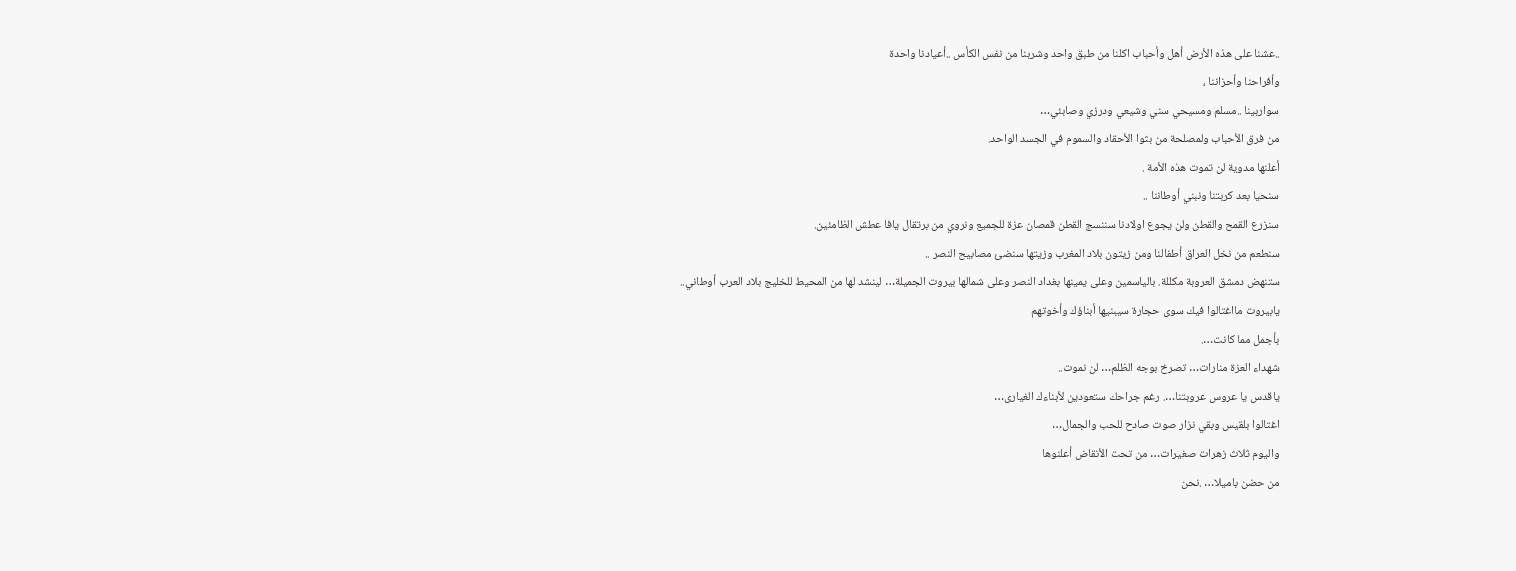..عشنا على هذه الأرض أهل وأحباب اكلنا من طبق واحد وشربنا من نفس الكأس ..أعيادنا واحدة
وأفراحنا وأحزاننا ،
سواربينا ..مسلم ومسيحي سني وشيعي ودرزي وصابئي…
من فرق الأحباب ولمصلحة من بثوا الأحقاد والسموم في الجسد الواحد.
أعلنها مدوية لن تموت هذه الأمة .
سنحيا بعد كربتنا ونبني أوطاننا ..
سنزرع القمح والقطن ولن يجوع اولادنا سننسج القطن قمصان عزة للجميع ونروي من برتقال يافا عطش الظامئين.
سنطعم من نخل العراق أطفالنا ومن زيتون بلاد المغرب وزيتها سنضئ مصابيح النصر ..
ستنهض دمشق العروبة مكللة. بالياسمين وعلى يمينها بغداد النصر وعلى شمالها بيروت الجميلة… لينشد لها من المحيط للخليج بلاد العرب أوطاني..
يابيروت مااغتالوا فيك سوى حجارة سيبنيها أبناؤك وأخوتهم
بأجمل مما كانت….
شهداء العزة منارات… تصرخ بوجه الظلم… لن نموت..
ياقدس يا عروس عروبتنا…. رغم جراحك ستعودين لأبناءك الغيارى…
اغتالوا بلقيس وبقي نزار صوت صادح للحب والجمال…
واليوم ثلاث زهرات صغيرات… من تحت الأنقاض أعلنوها
من حضن باميلا… .نحن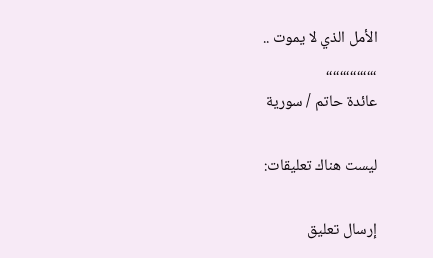الأمل الذي لا يموت ..
،،،،،،،،،،،،،،،
عائدة حاتم / سورية

ليست هناك تعليقات:

إرسال تعليق